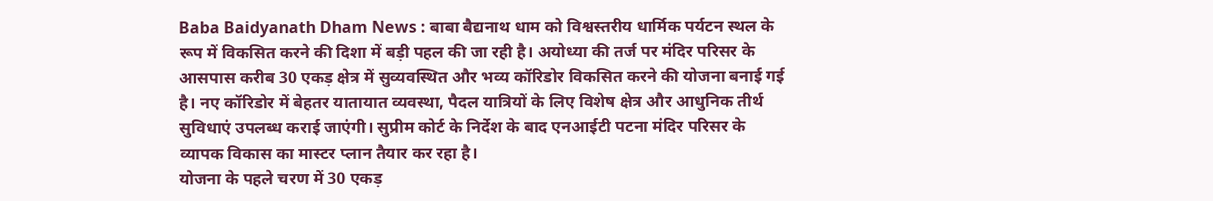Baba Baidyanath Dham News : बाबा बैद्यनाथ धाम को विश्वस्तरीय धार्मिक पर्यटन स्थल के रूप में विकसित करने की दिशा में बड़ी पहल की जा रही है। अयोध्या की तर्ज पर मंदिर परिसर के आसपास करीब 30 एकड़ क्षेत्र में सुव्यवस्थित और भव्य कॉरिडोर विकसित करने की योजना बनाई गई है। नए कॉरिडोर में बेहतर यातायात व्यवस्था, पैदल यात्रियों के लिए विशेष क्षेत्र और आधुनिक तीर्थ सुविधाएं उपलब्ध कराई जाएंगी। सुप्रीम कोर्ट के निर्देश के बाद एनआईटी पटना मंदिर परिसर के व्यापक विकास का मास्टर प्लान तैयार कर रहा है।
योजना के पहले चरण में 30 एकड़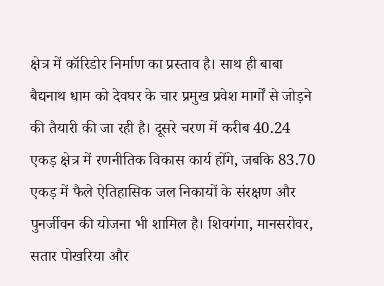क्षेत्र में कॉरिडोर निर्माण का प्रस्ताव है। साथ ही बाबा बैद्यनाथ धाम को देवघर के चार प्रमुख प्रवेश मार्गों से जोड़ने की तैयारी की जा रही है। दूसरे चरण में करीब 40.24 एकड़ क्षेत्र में रणनीतिक विकास कार्य होंगे, जबकि 83.70 एकड़ में फैले ऐतिहासिक जल निकायों के संरक्षण और पुनर्जीवन की योजना भी शामिल है। शिवगंगा, मानसरोवर, सतार पोखरिया और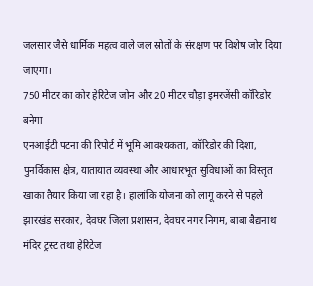जलसार जैसे धार्मिक महत्व वाले जल स्रोतों के संरक्षण पर विशेष जोर दिया जाएगा।
750 मीटर का कोर हेरिटेज जोन और 20 मीटर चौड़ा इमरजेंसी कॉरिडोर बनेगा
एनआईटी पटना की रिपोर्ट में भूमि आवश्यकता, कॉरिडोर की दिशा, पुनर्विकास क्षेत्र, यातायात व्यवस्था और आधारभूत सुविधाओं का विस्तृत खाका तैयार किया जा रहा है। हालांकि योजना को लागू करने से पहले झारखंड सरकार, देवघर जिला प्रशासन, देवघर नगर निगम, बाबा बैद्यनाथ मंदिर ट्रस्ट तथा हेरिटेज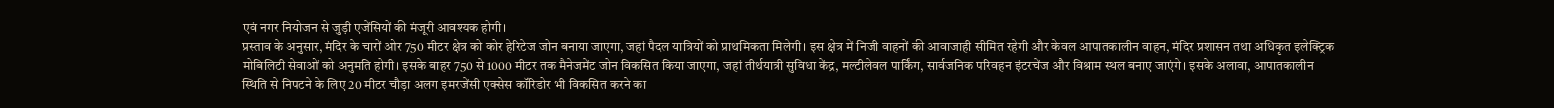एवं नगर नियोजन से जुड़ी एजेंसियों की मंजूरी आवश्यक होगी।
प्रस्ताव के अनुसार, मंदिर के चारों ओर 750 मीटर क्षेत्र को कोर हेरिटेज जोन बनाया जाएगा, जहां पैदल यात्रियों को प्राथमिकता मिलेगी। इस क्षेत्र में निजी वाहनों की आवाजाही सीमित रहेगी और केवल आपातकालीन वाहन, मंदिर प्रशासन तथा अधिकृत इलेक्ट्रिक मोबिलिटी सेवाओं को अनुमति होगी। इसके बाहर 750 से 1000 मीटर तक मैनेजमेंट जोन विकसित किया जाएगा, जहां तीर्थयात्री सुविधा केंद्र, मल्टीलेवल पार्किंग, सार्वजनिक परिवहन इंटरचेंज और विश्राम स्थल बनाए जाएंगे। इसके अलावा, आपातकालीन स्थिति से निपटने के लिए 20 मीटर चौड़ा अलग इमरजेंसी एक्सेस कॉरिडोर भी विकसित करने का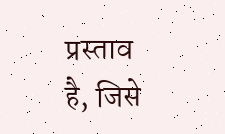प्रस्ताव है, जिसे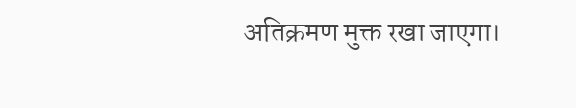अतिक्रमण मुक्त रखा जाएगा।